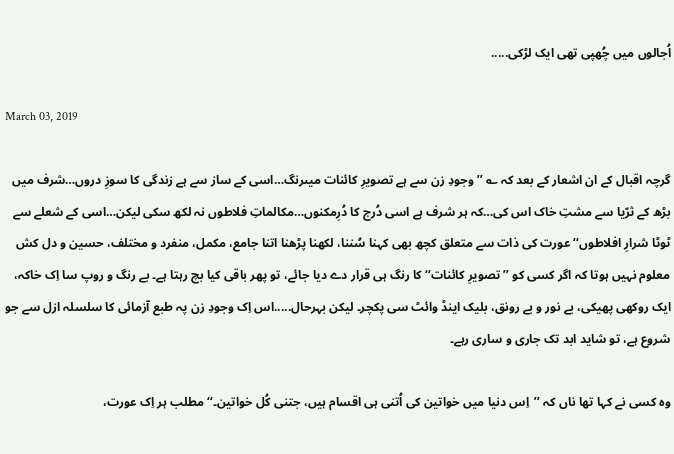اُجالوں میں چُھپی تھی ایک لڑکی.....

March 03, 2019

گرچہ اقبال کے ان اشعار کے بعد کہ ؎ ’’وجودِ زن سے ہے تصویرِ کائنات میںرنگ…اسی کے ساز سے ہے زندگی کا سوزِ دروں…شرف میں بڑھ کے ثرّیا سے مشتِ خاک اس کی…کہ ہر شرف ہے اسی دُرج کا دُرِمکنوں…مکالماتِ فلاطوں نہ لکھ سکی لیکن…اسی کے شعلے سے ٹوٹا شرارِ افلاطوں‘‘ عورت کی ذات سے متعلق کچھ بھی کہنا سُننا، لکھنا پڑھنا اتنا جامع، مکمل، منفرد و مختلف، حسین و دل کش معلوم نہیں ہوتا کہ اگر کسی کو ’’تصویرِ کائنات‘‘ کا رنگ ہی قرار دے دیا جائے، تو پھر باقی کیا بچ رہتا ہے۔ بے رنگ و روپ سا اِک خاکہ، ایک روکھی پھیکی، بے نور و بے رونق، بلیک اینڈ وائٹ سی پکچر۔ لیکن بہرحال.....اس اِک وجودِ زن پہ طبع آزمائی کا سلسلہ ازل سے جو شروع ہے، تو شاید ابد تک جاری و ساری رہے۔

وہ کسی نے کہا تھا ناں کہ ’’اِس دنیا میں خواتین کی اُتنی ہی اقسام ہیں، جتنی کُل خواتین۔‘‘ مطلب ہر اِک عورت،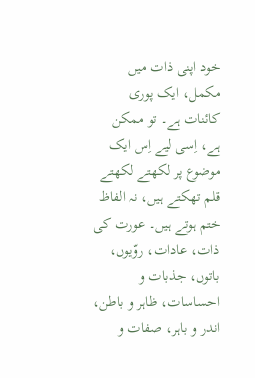خود اپنی ذات میں مکمل، ایک پوری کائنات ہے۔ تو ممکن ہے، اِسی لیے اِس ایک موضوع پر لکھتے لکھتے قلم تھکتے ہیں، نہ الفاظ ختم ہوتے ہیں۔ عورت کی ذات، عادات، روّیوں، باتوں، جذبات و احساسات، ظاہر و باطن، اندر و باہر، صفات و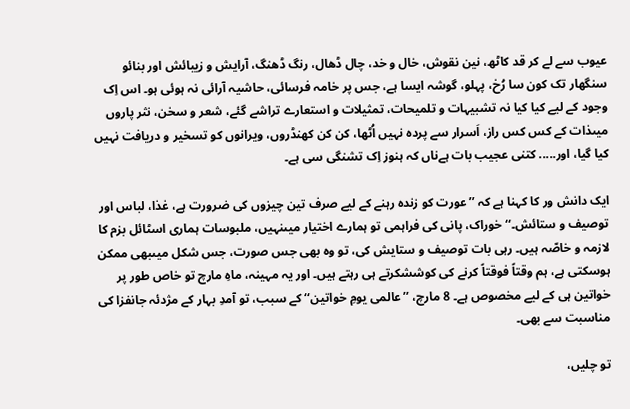عیوب سے لے کر قد کاٹھ، نین نقوش، خال و خد، چال ڈھال، رنگ ڈھنگ، آرایش و زیبائش اور بنائو سنگھار تک کون سا رُخ، پہلو، گوشہ ایسا ہے، جس پر خامہ فرسائی، حاشیہ آرائی نہ ہوئی ہو۔ اس اِک وجود کے لیے کیا کیا نہ تشبیہات و تلمیحات، تمثیلات و استعارے تراشے گئے، شعر و سخن، نثر پاروں میںذات کے کس کس راز، اَسرار سے پردہ نہیں اُٹھا، کن کن کھنڈروں، ویرانوں کو تسخیر و دریافت نہیں کیا گیا، اور..... کتنی عجیب بات ہےناں کہ ہنوز اِک تشنگی سی ہے۔

ایک دانش ور کا کہنا ہے کہ ’’عورت کو زندہ رہنے کے لیے صرف تین چیزوں کی ضرورت ہے، غذا، لباس اور توصیف و ستائش۔‘‘ خوراک، پانی کی فراہمی تو ہمارے اختیار میںنہیں، ملبوسات ہماری اسٹائل بزم کا لازمہ و خاصّہ ہیں۔ رہی بات توصیف و ستایش کی، تو وہ بھی جس صورت، جس شکل میںبھی ممکن ہوسکتی ہے، ہم وقتاً فوقتاً کرنے کی کوششکرتے ہی رہتے ہیں۔ اور یہ مہینہ، ماہِ مارچ تو خاص طور پر خواتین ہی کے لیے مخصوص ہے۔ 8 مارچ، ’’عالمی یومِ خواتین‘‘ کے سبب، تو آمدِ بہار کے مژدئہ جانفزا کی مناسبت سے بھی۔

تو چلیں،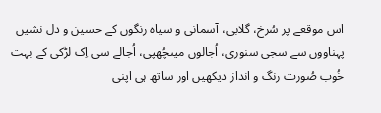اس موقعے پر سُرخ، گلابی، آسمانی و سیاہ رنگوں کے حسین و دل نشیں پہناووں سے سجی سنوری، اُجالوں میںچُھپی، اُجالے سی اِک لڑکی کے بہت خُوب صُورت رنگ و انداز دیکھیں اور ساتھ ہی اپنی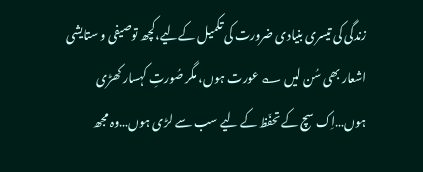زندگی کی تیسری بنیادی ضرورت کی تکمیل کےلیے،کچھ توصیفی و ستایشی اشعار بھی سُن لیں ؎ عورت ہوں، مگر صُورتِ کہسار کھڑی ہوں…اِک سچ کے تحفّظ کے لیے سب سے لڑی ہوں…وہ مجھ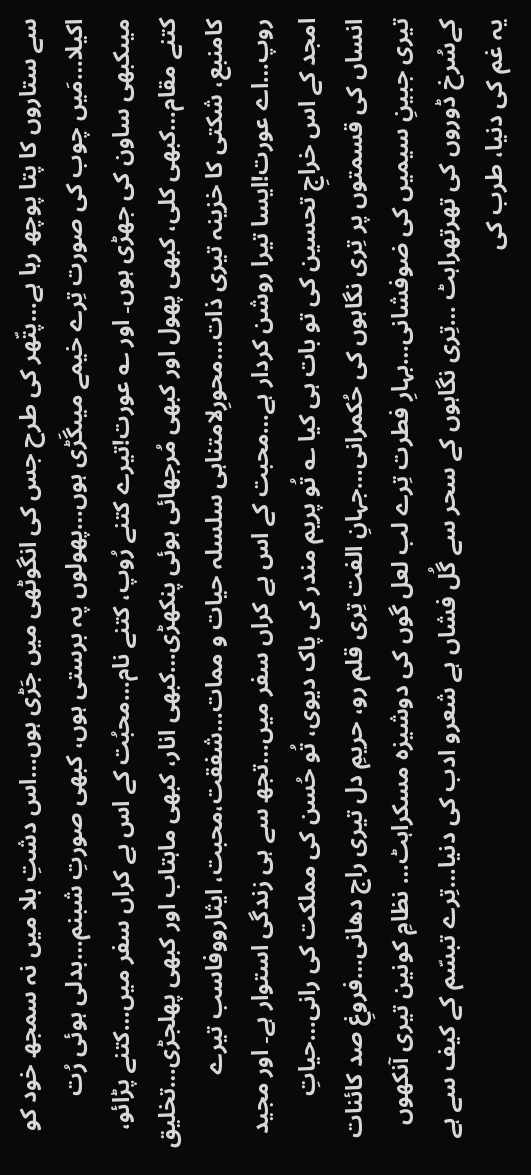سے ستاروں کا پتا پوچھ رہا ہے…پتّھر کی طرح جس کی انگوٹھی میں جَڑی ہوں…اس دشتِ بلا میں نہ سمجھ خود کو اکیلا…مَیں چوب کی صورت تِرے خیمے میںگَڑی ہوں…پھولوں پہ برستی ہوں، کبھی صورتِ شبنم…بدلی ہوئی رُت میںکبھی ساون کی جھڑی ہوں۔ اور ؎ عورت!تیرے کتنے رُوپ، کتنے نام…محبُت کے اس بے کراں سفر میں…کتنے پڑائو، کتنے مقام…کبھی کلی، کبھی پھول اور کبھی مُرجھائی ہوئی پنکھڑی…کبھی انار، کبھی ماہتاب اور کبھی پھلجڑی…تخلیق کامنبع، شکتی کا خزینہ تیری ذات…محورِلامتناہی سلسلہ حیات و ممات…شفقت،محبت، ایثارووفاسب تیرے روپ…اے عورت!ایسا تیرا روشن کردار ہے…محبت کے اس بے کراں سفر میں…تجھ سے ہی زندگی استوار ہے۔ اور مجید امجد کے اس خراجِ تحسین کی تو بات ہی کیا ؎ تُو پریم مندر کی پاک دیوی، تُو حُسن کی مملکت کی رانی…حیاتِ انساں کی قسمتوں پر تِری نگاہوں کی حُکمرانی…جہانِ الفت تِری قلم رو، حریمِ دل تیری راج دھانی…فروغِ صد کائنات تیری جبینِ سیمیں کی ضوفشانی…بہارِ فطرت تِرے لب لعل گوں کی دوشیزہ مسکراہٹ… نظامِ کونین تیری آنکھوں کےسُرخ ڈوروں کی تھرتھراہٹ …تِری نگاہوں کے سحر سے گُل فشاں ہے شعرو ادب کی دنیا…تِرے تبسّم کے کیف سے ہے یہ غم کی دنیا، طرب کی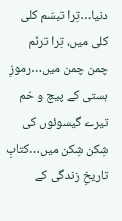دنیا…تِرا تبسّم کلی کلی میں، تِرا ترنّم چمن چمن میں…رموزِ ہستی کے پیچ و خم تیرے گیسوئوں کی شِکن شِکن میں…کتابِ تاریخِ زندگی کے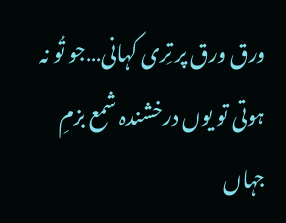ورق ورق پر تِری کہانی…جو تُو نہ ہوتی تو یوں درخشندہ شمع بزمِ جہاں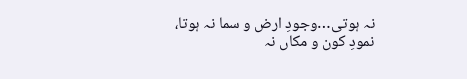نہ ہوتی…وجودِ ارض و سما نہ ہوتا، نمودِ کون و مکاں نہ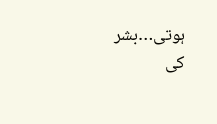ہوتی…بشر کی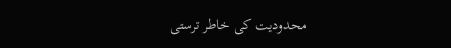محدودیت کی خاطر ترستی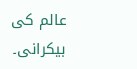عالم کی بیکرانی۔